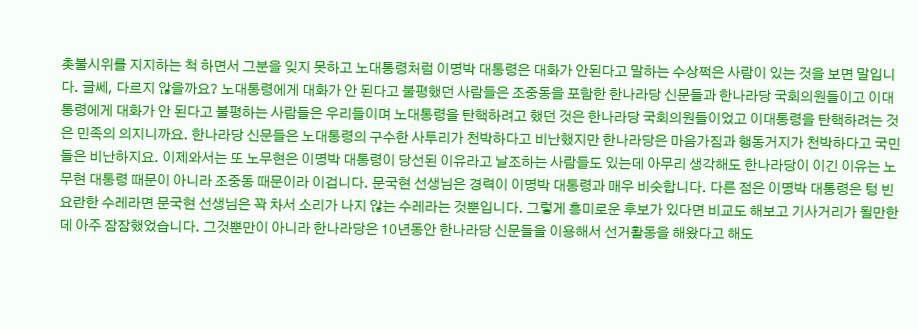촛불시위를 지지하는 척 하면서 그분을 잊지 못하고 노대통령처럼 이명박 대통령은 대화가 안된다고 말하는 수상쩍은 사람이 있는 것을 보면 말입니다. 글쎄, 다르지 않을까요? 노대통령에게 대화가 안 된다고 불평했던 사람들은 조중동을 포함한 한나라당 신문들과 한나라당 국회의원들이고 이대통령에게 대화가 안 된다고 불평하는 사람들은 우리들이며 노대통령을 탄핵하려고 했던 것은 한나라당 국회의원들이었고 이대통령을 탄핵하려는 것은 민족의 의지니까요. 한나라당 신문들은 노대통령의 구수한 사투리가 천박하다고 비난했지만 한나라당은 마음가짐과 행동거지가 천박하다고 국민들은 비난하지요. 이제와서는 또 노무현은 이명박 대통령이 당선된 이유라고 날조하는 사람들도 있는데 아무리 생각해도 한나라당이 이긴 이유는 노무현 대통령 때문이 아니라 조중동 때문이라 이겁니다. 문국현 선생님은 경력이 이명박 대통령과 매우 비슷합니다. 다른 점은 이명박 대통령은 텅 빈 요란한 수레라면 문국현 선생님은 꽉 차서 소리가 나지 않는 수레라는 것뿐입니다. 그렇게 흥미로운 후보가 있다면 비교도 해보고 기사거리가 될만한데 아주 잠잠했었습니다. 그것뿐만이 아니라 한나라당은 10년동안 한나라당 신문들을 이용해서 선거활동을 해왔다고 해도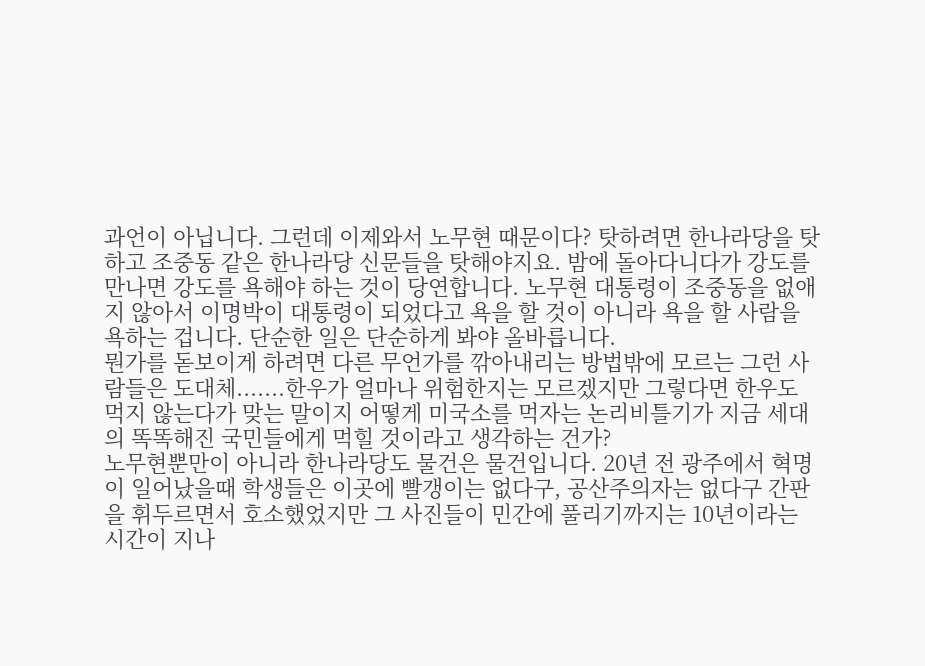과언이 아닙니다. 그런데 이제와서 노무현 때문이다? 탓하려면 한나라당을 탓하고 조중동 같은 한나라당 신문들을 탓해야지요. 밤에 돌아다니다가 강도를 만나면 강도를 욕해야 하는 것이 당연합니다. 노무현 대통령이 조중동을 없애지 않아서 이명박이 대통령이 되었다고 욕을 할 것이 아니라 욕을 할 사람을 욕하는 겁니다. 단순한 일은 단순하게 봐야 올바릅니다.
뭔가를 돋보이게 하려면 다른 무언가를 깎아내리는 방법밖에 모르는 그런 사람들은 도대체.......한우가 얼마나 위험한지는 모르겠지만 그렇다면 한우도 먹지 않는다가 맞는 말이지 어떻게 미국소를 먹자는 논리비틀기가 지금 세대의 똑똑해진 국민들에게 먹힐 것이라고 생각하는 건가?
노무현뿐만이 아니라 한나라당도 물건은 물건입니다. 20년 전 광주에서 혁명이 일어났을때 학생들은 이곳에 빨갱이는 없다구, 공산주의자는 없다구 간판을 휘두르면서 호소했었지만 그 사진들이 민간에 풀리기까지는 10년이라는 시간이 지나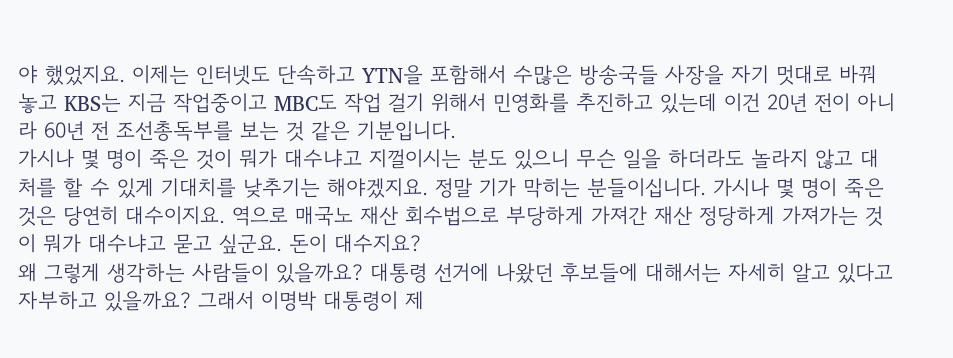야 했었지요. 이제는 인터넷도 단속하고 YTN을 포함해서 수많은 방송국들 사장을 자기 멋대로 바꿔놓고 KBS는 지금 작업중이고 MBC도 작업 걸기 위해서 민영화를 추진하고 있는데 이건 20년 전이 아니라 60년 전 조선총독부를 보는 것 같은 기분입니다.
가시나 몇 명이 죽은 것이 뭐가 대수냐고 지껄이시는 분도 있으니 무슨 일을 하더라도 놀라지 않고 대처를 할 수 있게 기대치를 낮추기는 해야겠지요. 정말 기가 막히는 분들이십니다. 가시나 몇 명이 죽은 것은 당연히 대수이지요. 역으로 매국노 재산 회수법으로 부당하게 가져간 재산 정당하게 가져가는 것이 뭐가 대수냐고 묻고 싶군요. 돈이 대수지요?
왜 그렇게 생각하는 사람들이 있을까요? 대통령 선거에 나왔던 후보들에 대해서는 자세히 알고 있다고 자부하고 있을까요? 그래서 이명박 대통령이 제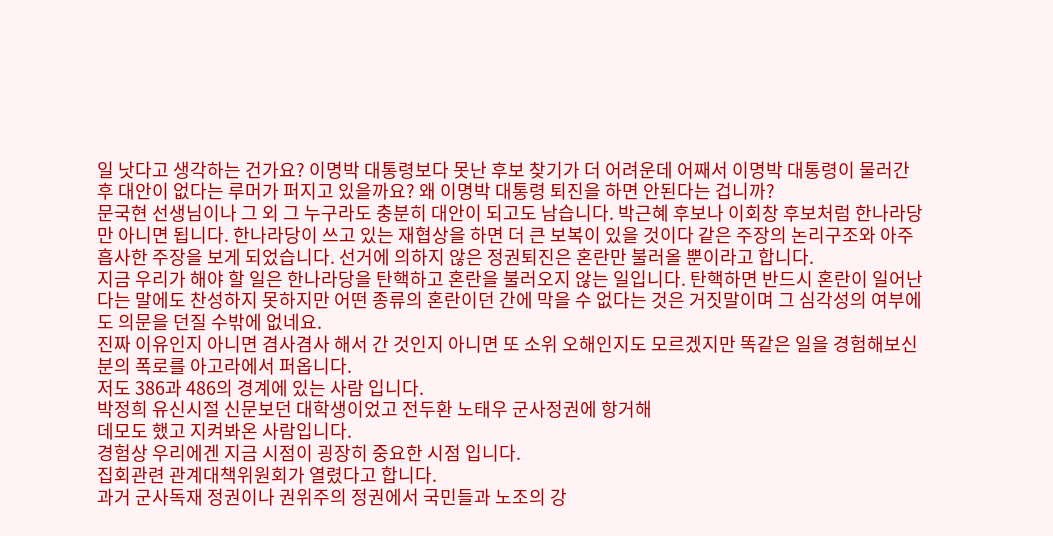일 낫다고 생각하는 건가요? 이명박 대통령보다 못난 후보 찾기가 더 어려운데 어째서 이명박 대통령이 물러간 후 대안이 없다는 루머가 퍼지고 있을까요? 왜 이명박 대통령 퇴진을 하면 안된다는 겁니까?
문국현 선생님이나 그 외 그 누구라도 충분히 대안이 되고도 남습니다. 박근혜 후보나 이회창 후보처럼 한나라당만 아니면 됩니다. 한나라당이 쓰고 있는 재협상을 하면 더 큰 보복이 있을 것이다 같은 주장의 논리구조와 아주 흡사한 주장을 보게 되었습니다. 선거에 의하지 않은 정권퇴진은 혼란만 불러올 뿐이라고 합니다.
지금 우리가 해야 할 일은 한나라당을 탄핵하고 혼란을 불러오지 않는 일입니다. 탄핵하면 반드시 혼란이 일어난다는 말에도 찬성하지 못하지만 어떤 종류의 혼란이던 간에 막을 수 없다는 것은 거짓말이며 그 심각성의 여부에도 의문을 던질 수밖에 없네요.
진짜 이유인지 아니면 겸사겸사 해서 간 것인지 아니면 또 소위 오해인지도 모르겠지만 똑같은 일을 경험해보신 분의 폭로를 아고라에서 퍼옵니다.
저도 386과 486의 경계에 있는 사람 입니다.
박정희 유신시절 신문보던 대학생이었고 전두환 노태우 군사정권에 항거해
데모도 했고 지켜봐온 사람입니다.
경험상 우리에겐 지금 시점이 굉장히 중요한 시점 입니다.
집회관련 관계대책위원회가 열렸다고 합니다.
과거 군사독재 정권이나 권위주의 정권에서 국민들과 노조의 강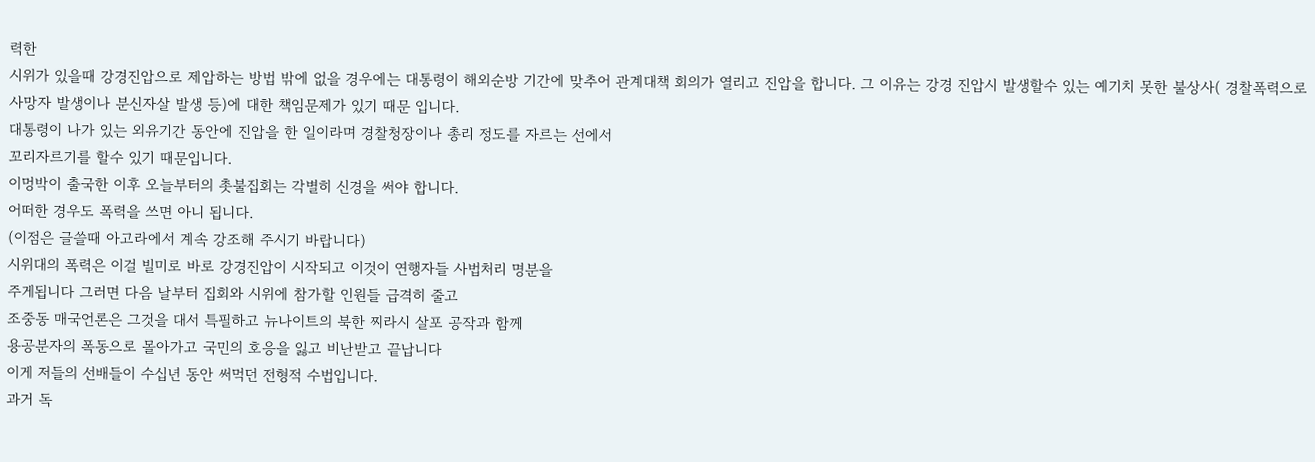력한
시위가 있을때 강경진압으로 제압하는 방법 밖에 없을 경우에는 대통령이 해외순방 기간에 맞추어 관계대책 회의가 열리고 진압을 합니다. 그 이유는 강경 진압시 발생할수 있는 예기치 못한 불상사( 경찰폭력으로 사망자 발생이나 분신자살 발생 등)에 대한 책임문제가 있기 때문 입니다.
대통령이 나가 있는 외유기간 동안에 진압을 한 일이라며 경찰청장이나 총리 정도를 자르는 선에서
꼬리자르기를 할수 있기 때문입니다.
이멍박이 출국한 이후 오늘부터의 촛불집회는 각별히 신경을 써야 합니다.
어떠한 경우도 폭력을 쓰면 아니 됩니다.
(이점은 글쓸때 아고라에서 계속 강조해 주시기 바랍니다)
시위대의 폭력은 이걸 빌미로 바로 강경진압이 시작되고 이것이 연행자들 사법처리 명분을
주게됩니다 그러면 다음 날부터 집회와 시위에 참가할 인원들 급격히 줄고
조중동 매국언론은 그것을 대서 특필하고 뉴나이트의 북한 찌라시 살포 공작과 함께
용공분자의 폭동으로 몰아가고 국민의 호응을 잃고 비난받고 끝납니다
이게 저들의 선배들이 수십년 동안 써먹던 전형적 수법입니다.
과거 독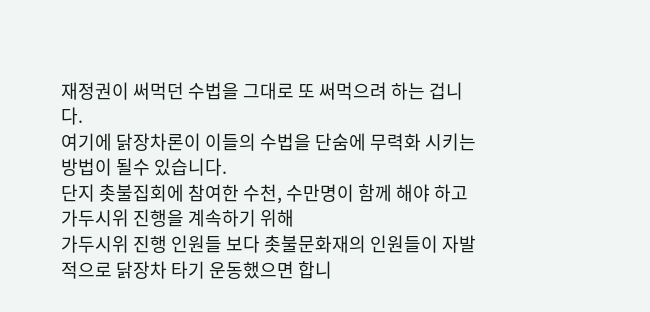재정권이 써먹던 수법을 그대로 또 써먹으려 하는 겁니다.
여기에 닭장차론이 이들의 수법을 단숨에 무력화 시키는 방법이 될수 있습니다.
단지 촛불집회에 참여한 수천, 수만명이 함께 해야 하고 가두시위 진행을 계속하기 위해
가두시위 진행 인원들 보다 촛불문화재의 인원들이 자발적으로 닭장차 타기 운동했으면 합니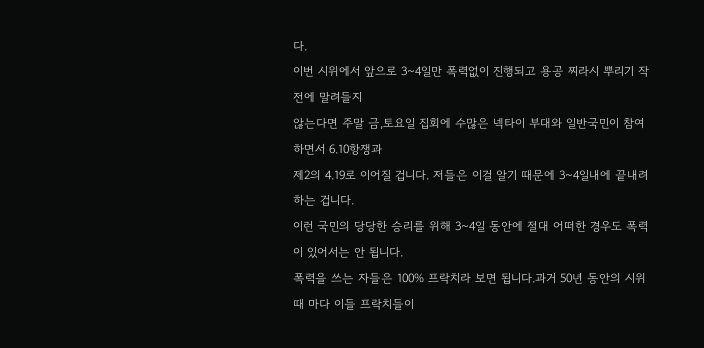다.
이번 시위에서 앞으로 3~4일만 폭력없이 진행되고 용공 찌라시 뿌리기 작전에 말려들지
않는다면 주말 금,토요일 집회에 수많은 넥타이 부대와 일반국민이 참여하면서 6.10항쟁과
제2의 4.19로 이어질 겁니다. 저들은 이걸 알기 때문에 3~4일내에 끝내려 하는 겁니다.
이런 국민의 당당한 승리를 위해 3~4일 동안에 절대 어떠한 경우도 폭력이 있어서는 안 됩니다.
폭력을 쓰는 자들은 100% 프락치라 보면 됩니다.과거 50년 동안의 시위때 마다 이들 프락치들이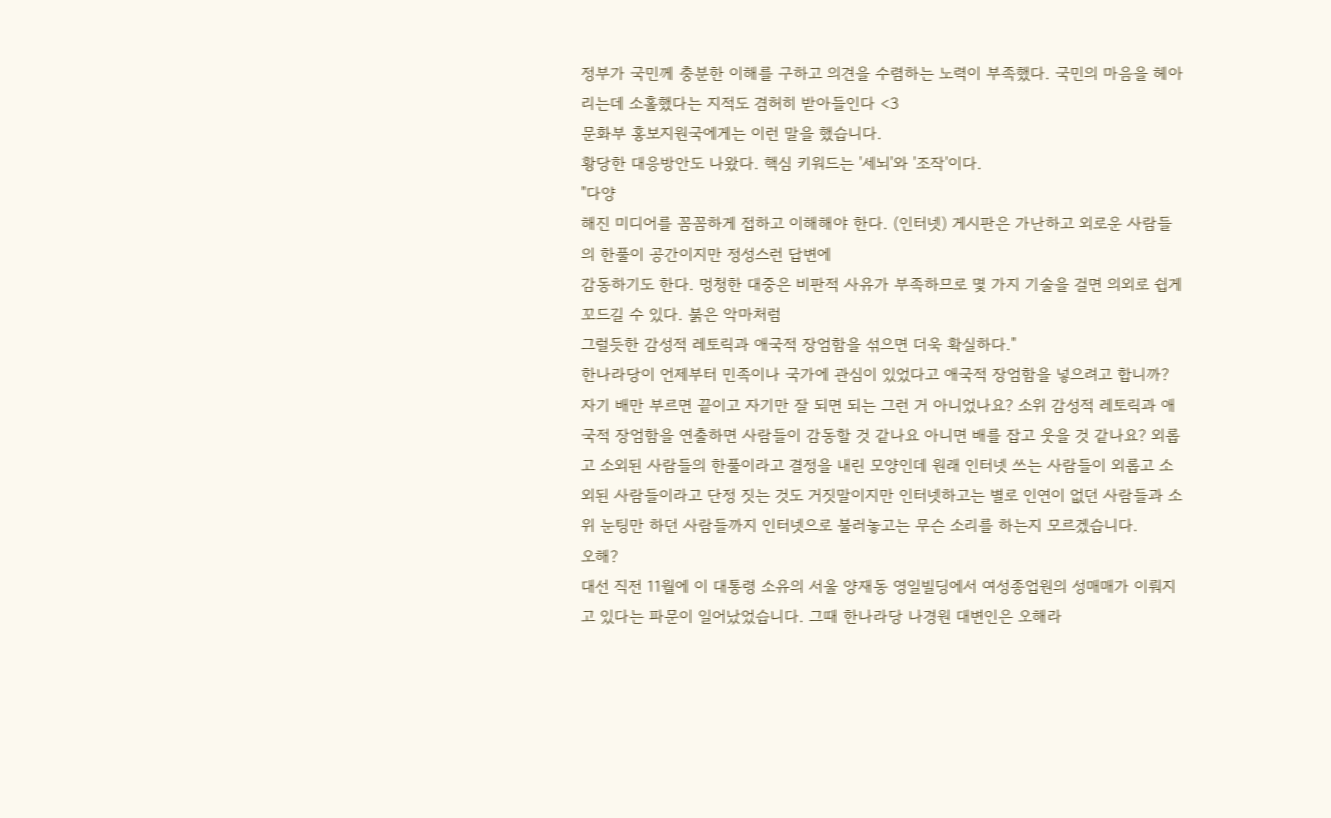정부가 국민께 충분한 이해를 구하고 의견을 수렴하는 노력이 부족했다. 국민의 마음을 헤아리는데 소홀했다는 지적도 겸허히 받아들인다 <3
문화부 홍보지원국에게는 이런 말을 했습니다.
황당한 대응방안도 나왔다. 핵심 키워드는 '세뇌'와 '조작'이다.
"다양
해진 미디어를 꼼꼼하게 접하고 이해해야 한다. (인터넷) 게시판은 가난하고 외로운 사람들의 한풀이 공간이지만 정성스런 답변에
감동하기도 한다. 멍청한 대중은 비판적 사유가 부족하므로 몇 가지 기술을 걸면 의외로 쉽게 꼬드길 수 있다. 붉은 악마처럼
그럴듯한 감성적 레토릭과 애국적 장엄함을 섞으면 더욱 확실하다."
한나라당이 언제부터 민족이나 국가에 관심이 있었다고 애국적 장엄함을 넣으려고 합니까? 자기 배만 부르면 끝이고 자기만 잘 되면 되는 그런 거 아니었나요? 소위 감성적 레토릭과 애국적 장엄함을 연출하면 사람들이 감동할 것 같나요 아니면 배를 잡고 웃을 것 같나요? 외롭고 소외된 사람들의 한풀이라고 결정을 내린 모양인데 원래 인터넷 쓰는 사람들이 외롭고 소외된 사람들이라고 단정 짓는 것도 거짓말이지만 인터넷하고는 별로 인연이 없던 사람들과 소위 눈팅만 하던 사람들까지 인터넷으로 불러놓고는 무슨 소리를 하는지 모르겠습니다.
오해?
대선 직전 11월에 이 대통령 소유의 서울 양재동 영일빌딩에서 여성종업원의 성매매가 이뤄지고 있다는 파문이 일어났었습니다. 그때 한나라당 나경원 대변인은 오해라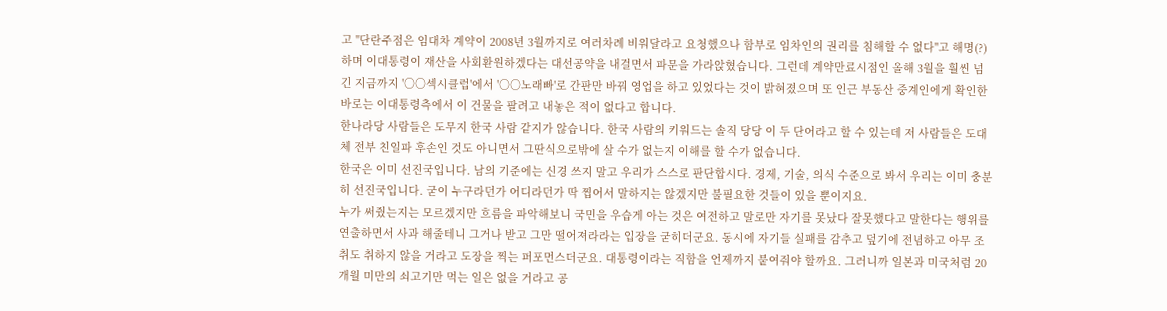고 "단란주점은 임대차 계약이 2008년 3월까지로 여러차례 비워달라고 요청했으나 함부로 임차인의 권리를 침해할 수 없다"고 해명(?)하며 이대통령이 재산을 사회환원하겠다는 대선공약을 내걸면서 파문을 가라앉혔습니다. 그런데 계약만료시점인 올해 3월을 훨씬 넘긴 지금까지 '○○섹시클럽'에서 '○○노래빠'로 간판만 바꿔 영업을 하고 있었다는 것이 밝혀졌으며 또 인근 부동산 중계인에게 확인한 바로는 이대통령측에서 이 건물을 팔려고 내놓은 적이 없다고 합니다.
한나라당 사람들은 도무지 한국 사람 같지가 않습니다. 한국 사람의 키워드는 솔직 당당 이 두 단어라고 할 수 있는데 저 사람들은 도대체 전부 친일파 후손인 것도 아니면서 그딴식으로밖에 살 수가 없는지 이해를 할 수가 없습니다.
한국은 이미 선진국입니다. 남의 기준에는 신경 쓰지 말고 우리가 스스로 판단합시다. 경제, 기술, 의식 수준으로 봐서 우리는 이미 충분히 선진국입니다. 굳이 누구라던가 어디라던가 딱 찝어서 말하지는 않겠지만 불필요한 것들이 있을 뿐이지요.
누가 써줬는지는 모르겠지만 흐름을 파악해보니 국민을 우습게 아는 것은 여전하고 말로만 자기를 못났다 잘못했다고 말한다는 행위를 연출하면서 사과 해줄테니 그거나 받고 그만 떨어져라라는 입장을 굳히더군요. 동시에 자기들 실패를 감추고 덮기에 전념하고 아무 조취도 취하지 않을 거라고 도장을 찍는 퍼포먼스더군요. 대통령이라는 직함을 언제까지 붙여줘야 할까요. 그러니까 일본과 미국처럼 20개월 미만의 쇠고기만 먹는 일은 없을 거라고 공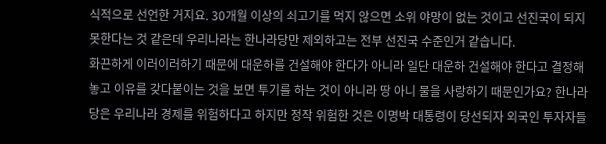식적으로 선언한 거지요. 30개월 이상의 쇠고기를 먹지 않으면 소위 야망이 없는 것이고 선진국이 되지 못한다는 것 같은데 우리나라는 한나라당만 제외하고는 전부 선진국 수준인거 같습니다.
화끈하게 이러이러하기 때문에 대운하를 건설해야 한다가 아니라 일단 대운하 건설해야 한다고 결정해놓고 이유를 갖다붙이는 것을 보면 투기를 하는 것이 아니라 땅 아니 물을 사랑하기 때문인가요? 한나라당은 우리나라 경제를 위험하다고 하지만 정작 위험한 것은 이명박 대통령이 당선되자 외국인 투자자들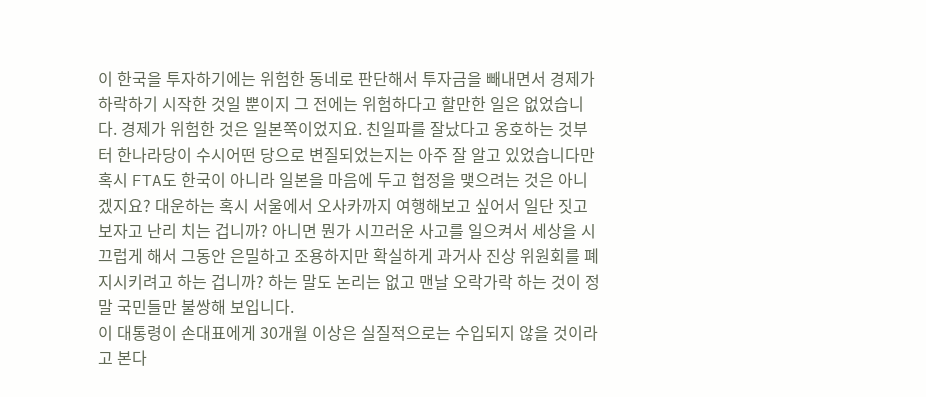이 한국을 투자하기에는 위험한 동네로 판단해서 투자금을 빼내면서 경제가 하락하기 시작한 것일 뿐이지 그 전에는 위험하다고 할만한 일은 없었습니다. 경제가 위험한 것은 일본쪽이었지요. 친일파를 잘났다고 옹호하는 것부터 한나라당이 수시어떤 당으로 변질되었는지는 아주 잘 알고 있었습니다만 혹시 FTA도 한국이 아니라 일본을 마음에 두고 협정을 맺으려는 것은 아니겠지요? 대운하는 혹시 서울에서 오사카까지 여행해보고 싶어서 일단 짓고 보자고 난리 치는 겁니까? 아니면 뭔가 시끄러운 사고를 일으켜서 세상을 시끄럽게 해서 그동안 은밀하고 조용하지만 확실하게 과거사 진상 위원회를 폐지시키려고 하는 겁니까? 하는 말도 논리는 없고 맨날 오락가락 하는 것이 정말 국민들만 불쌍해 보입니다.
이 대통령이 손대표에게 30개월 이상은 실질적으로는 수입되지 않을 것이라고 본다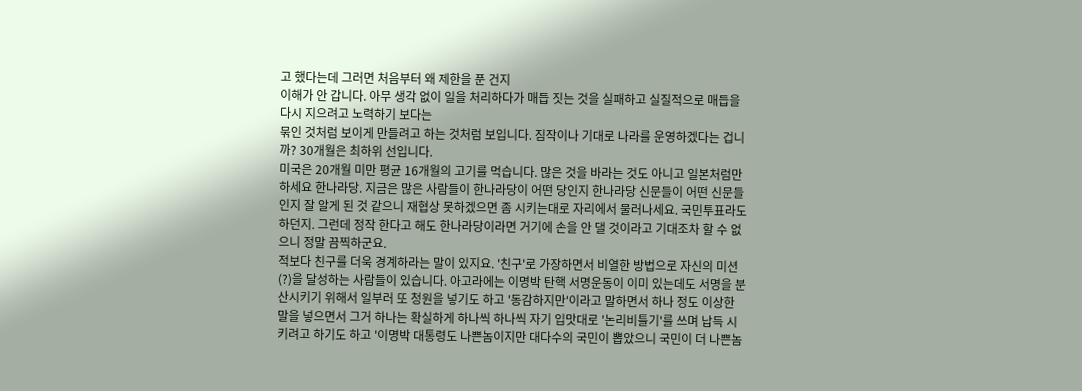고 했다는데 그러면 처음부터 왜 제한을 푼 건지
이해가 안 갑니다. 아무 생각 없이 일을 처리하다가 매듭 짓는 것을 실패하고 실질적으로 매듭을 다시 지으려고 노력하기 보다는
묶인 것처럼 보이게 만들려고 하는 것처럼 보입니다. 짐작이나 기대로 나라를 운영하겠다는 겁니까? 30개월은 최하위 선입니다.
미국은 20개월 미만 평균 16개월의 고기를 먹습니다. 많은 것을 바라는 것도 아니고 일본처럼만 하세요 한나라당. 지금은 많은 사람들이 한나라당이 어떤 당인지 한나라당 신문들이 어떤 신문들인지 잘 알게 된 것 같으니 재협상 못하겠으면 좀 시키는대로 자리에서 물러나세요. 국민투표라도 하던지. 그런데 정작 한다고 해도 한나라당이라면 거기에 손을 안 댈 것이라고 기대조차 할 수 없으니 정말 끔찍하군요.
적보다 친구를 더욱 경계하라는 말이 있지요. '친구'로 가장하면서 비열한 방법으로 자신의 미션(?)을 달성하는 사람들이 있습니다. 아고라에는 이명박 탄핵 서명운동이 이미 있는데도 서명을 분산시키기 위해서 일부러 또 청원을 넣기도 하고 '동감하지만'이라고 말하면서 하나 정도 이상한 말을 넣으면서 그거 하나는 확실하게 하나씩 하나씩 자기 입맛대로 '논리비틀기'를 쓰며 납득 시키려고 하기도 하고 '이명박 대통령도 나쁜놈이지만 대다수의 국민이 뽑았으니 국민이 더 나쁜놈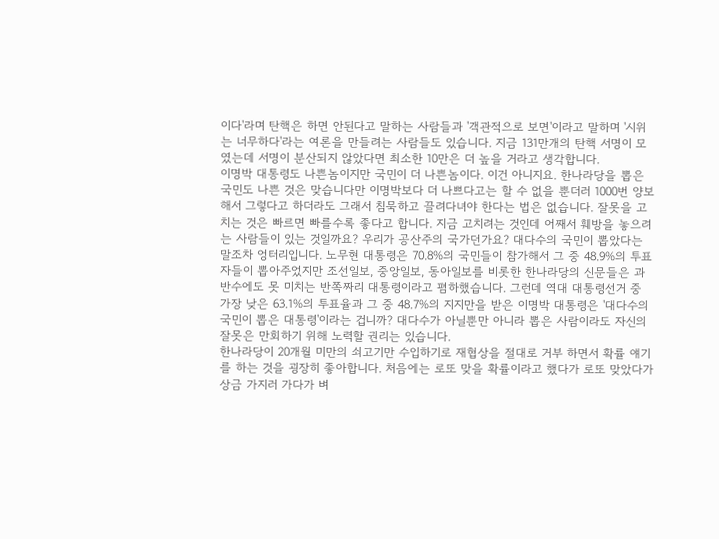이다'라며 탄핵은 하면 안된다고 말하는 사람들과 '객관적으로 보면'이라고 말하며 '시위는 너무하다'라는 여론을 만들려는 사람들도 있습니다. 지금 131만개의 탄핵 서명이 모였는데 서명이 분산되지 않았다면 최소한 10만은 더 높을 거라고 생각합니다.
이명박 대통령도 나쁜놈이지만 국민이 더 나쁜놈이다. 이건 아니지요. 한나라당을 뽑은 국민도 나쁜 것은 맞습니다만 이명박보다 더 나쁘다고는 할 수 없을 뿐더러 1000번 양보해서 그렇다고 하더라도 그래서 침묵하고 끌려다녀야 한다는 법은 없습니다. 잘못을 고치는 것은 빠르면 빠를수록 좋다고 합니다. 지금 고치려는 것인데 어째서 훼방을 놓으려는 사람들이 있는 것일까요? 우리가 공산주의 국가던가요? 대다수의 국민이 뽑았다는 말조차 엉터리입니다. 노무현 대통령은 70.8%의 국민들이 참가해서 그 중 48.9%의 투표자들이 뽑아주었지만 조선일보, 중앙일보, 동아일보를 비롯한 한나라당의 신문들은 과반수에도 못 미치는 반쪽짜리 대통령이라고 폄하했습니다. 그런데 역대 대통령선거 중 가장 낮은 63.1%의 투표율과 그 중 48.7%의 지지만을 받은 이명박 대통령은 '대다수의 국민이 뽑은 대통령'이라는 겁니까? 대다수가 아닐뿐만 아니라 뽑은 사람이라도 자신의 잘못은 만회하기 위해 노력할 권리는 있습니다.
한나라당이 20개월 미만의 쇠고기만 수입하기로 재협상을 절대로 거부 하면서 확률 얘기를 하는 것을 굉장히 좋아합니다. 처음에는 로또 맞을 확률이라고 했다가 로또 맞았다가 상금 가지러 가다가 벼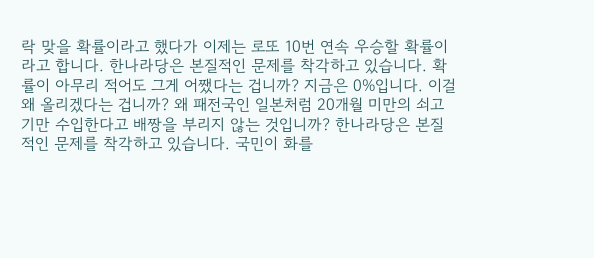락 맞을 확률이라고 했다가 이제는 로또 10번 연속 우승할 확률이라고 합니다. 한나라당은 본질적인 문제를 착각하고 있습니다. 확률이 아무리 적어도 그게 어쨌다는 겁니까? 지금은 0%입니다. 이걸 왜 올리겠다는 겁니까? 왜 패전국인 일본처럼 20개월 미만의 쇠고기만 수입한다고 배짱을 부리지 않는 것입니까? 한나라당은 본질적인 문제를 착각하고 있습니다. 국민이 화를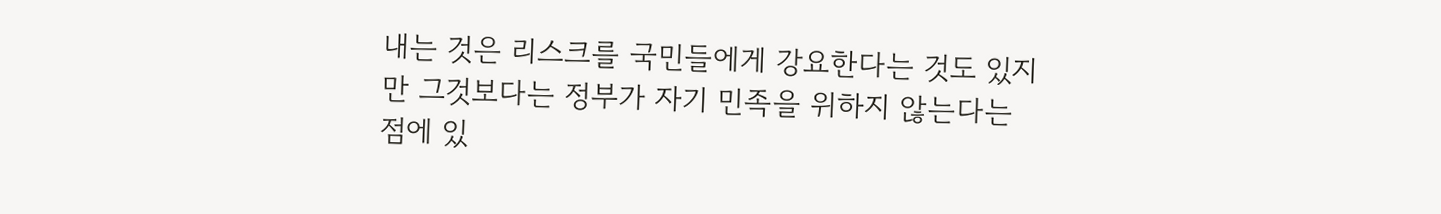내는 것은 리스크를 국민들에게 강요한다는 것도 있지만 그것보다는 정부가 자기 민족을 위하지 않는다는 점에 있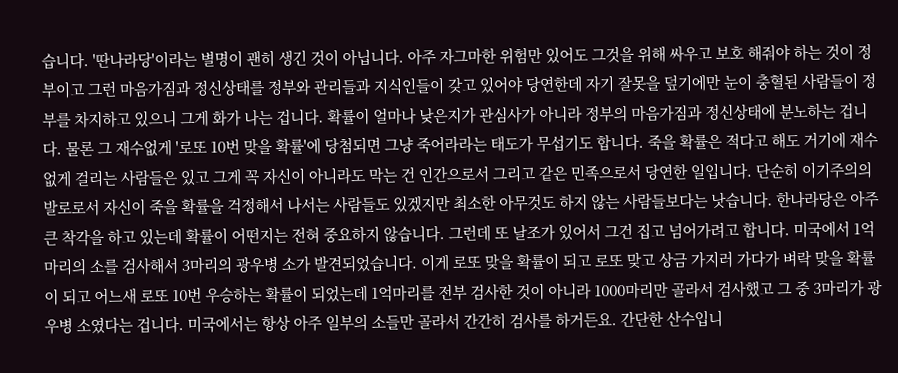습니다. '딴나라당'이라는 별명이 괜히 생긴 것이 아닙니다. 아주 자그마한 위험만 있어도 그것을 위해 싸우고 보호 해줘야 하는 것이 정부이고 그런 마음가짐과 정신상태를 정부와 관리들과 지식인들이 갖고 있어야 당연한데 자기 잘못을 덮기에만 눈이 충혈된 사람들이 정부를 차지하고 있으니 그게 화가 나는 겁니다. 확률이 얼마나 낮은지가 관심사가 아니라 정부의 마음가짐과 정신상태에 분노하는 겁니다. 물론 그 재수없게 '로또 10번 맞을 확률'에 당첨되면 그냥 죽어라라는 태도가 무섭기도 합니다. 죽을 확률은 적다고 해도 거기에 재수없게 걸리는 사람들은 있고 그게 꼭 자신이 아니라도 막는 건 인간으로서 그리고 같은 민족으로서 당연한 일입니다. 단순히 이기주의의 발로로서 자신이 죽을 확률을 걱정해서 나서는 사람들도 있겠지만 최소한 아무것도 하지 않는 사람들보다는 낫습니다. 한나라당은 아주 큰 착각을 하고 있는데 확률이 어떤지는 전혀 중요하지 않습니다. 그런데 또 날조가 있어서 그건 집고 넘어가려고 합니다. 미국에서 1억마리의 소를 검사해서 3마리의 광우병 소가 발견되었습니다. 이게 로또 맞을 확률이 되고 로또 맞고 상금 가지러 가다가 벼락 맞을 확률이 되고 어느새 로또 10번 우승하는 확률이 되었는데 1억마리를 전부 검사한 것이 아니라 1000마리만 골라서 검사했고 그 중 3마리가 광우병 소였다는 겁니다. 미국에서는 항상 아주 일부의 소들만 골라서 간간히 검사를 하거든요. 간단한 산수입니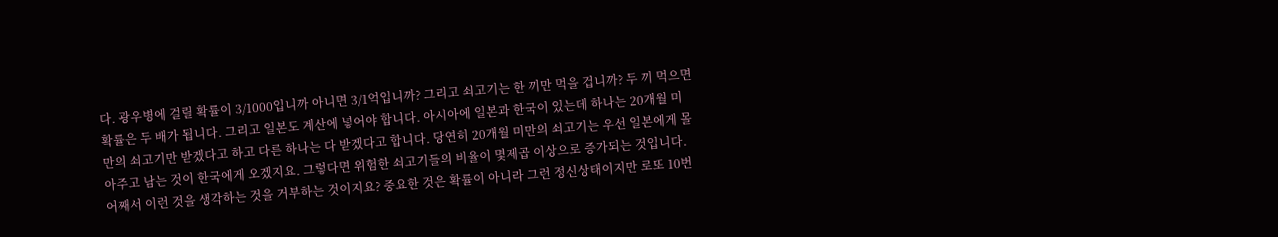다. 광우병에 걸릴 확률이 3/1000입니까 아니면 3/1억입니까? 그리고 쇠고기는 한 끼만 먹을 겁니까? 두 끼 먹으면 확률은 두 배가 됩니다. 그리고 일본도 계산에 넣어야 합니다. 아시아에 일본과 한국이 있는데 하나는 20개월 미만의 쇠고기만 받겠다고 하고 다른 하나는 다 받겠다고 합니다. 당연히 20개월 미만의 쇠고기는 우선 일본에게 몰아주고 남는 것이 한국에게 오겠지요. 그렇다면 위험한 쇠고기들의 비율이 몇제곱 이상으로 증가되는 것입니다. 어째서 이런 것을 생각하는 것을 거부하는 것이지요? 중요한 것은 확률이 아니라 그런 정신상태이지만 로또 10번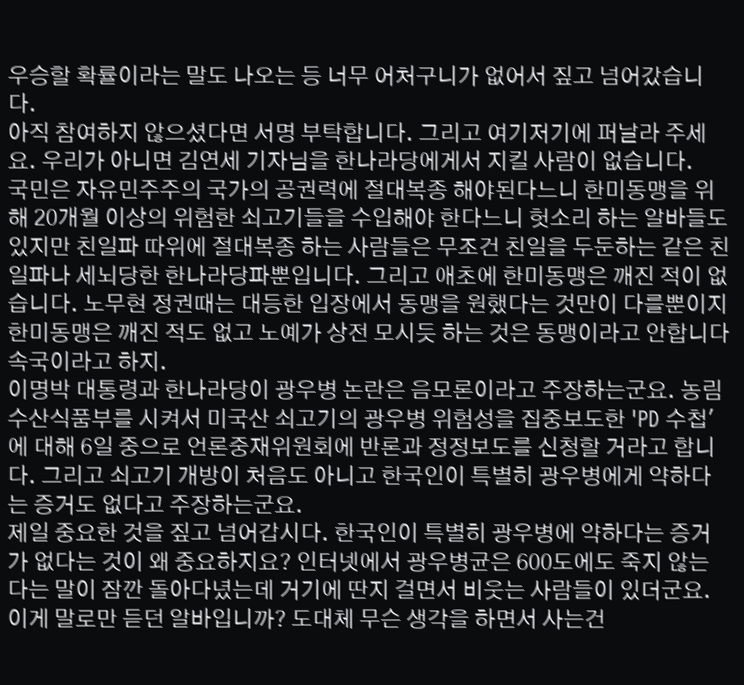우승할 확률이라는 말도 나오는 등 너무 어처구니가 없어서 짚고 넘어갔습니다.
아직 참여하지 않으셨다면 서명 부탁합니다. 그리고 여기저기에 퍼날라 주세요. 우리가 아니면 김연세 기자님을 한나라당에게서 지킬 사람이 없습니다.
국민은 자유민주주의 국가의 공권력에 절대복종 해야된다느니 한미동맹을 위해 20개월 이상의 위험한 쇠고기들을 수입해야 한다느니 헛소리 하는 알바들도 있지만 친일파 따위에 절대복종 하는 사람들은 무조건 친일을 두둔하는 같은 친일파나 세뇌당한 한나라당파뿐입니다. 그리고 애초에 한미동맹은 깨진 적이 없습니다. 노무현 정권때는 대등한 입장에서 동맹을 원했다는 것만이 다를뿐이지 한미동맹은 깨진 적도 없고 노예가 상전 모시듯 하는 것은 동맹이라고 안합니다 속국이라고 하지.
이명박 대통령과 한나라당이 광우병 논란은 음모론이라고 주장하는군요. 농림수산식품부를 시켜서 미국산 쇠고기의 광우병 위험성을 집중보도한 'PD 수첩'에 대해 6일 중으로 언론중재위원회에 반론과 정정보도를 신청할 거라고 합니다. 그리고 쇠고기 개방이 처음도 아니고 한국인이 특별히 광우병에게 약하다는 증거도 없다고 주장하는군요.
제일 중요한 것을 짚고 넘어갑시다. 한국인이 특별히 광우병에 약하다는 증거가 없다는 것이 왜 중요하지요? 인터넷에서 광우병균은 600도에도 죽지 않는다는 말이 잠깐 돌아다녔는데 거기에 딴지 걸면서 비웃는 사람들이 있더군요. 이게 말로만 듣던 알바입니까? 도대체 무슨 생각을 하면서 사는건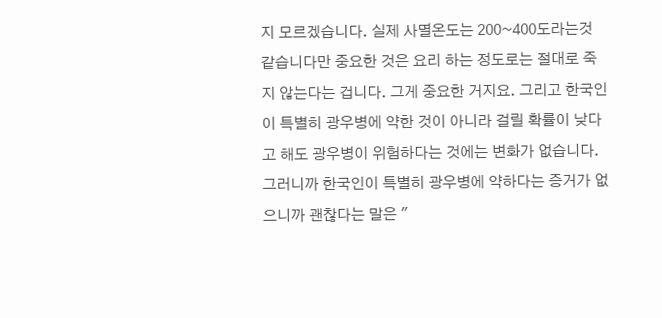지 모르겠습니다. 실제 사멸온도는 200~400도라는것 같습니다만 중요한 것은 요리 하는 정도로는 절대로 죽지 않는다는 겁니다. 그게 중요한 거지요. 그리고 한국인이 특별히 광우병에 약한 것이 아니라 걸릴 확률이 낮다고 해도 광우병이 위험하다는 것에는 변화가 없습니다. 그러니까 한국인이 특별히 광우병에 약하다는 증거가 없으니까 괜찮다는 말은 "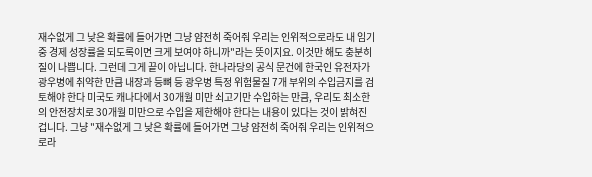재수없게 그 낮은 확률에 들어가면 그냥 얌전히 죽어줘 우리는 인위적으로라도 내 임기중 경제 성장률을 되도록이면 크게 보여야 하니까"라는 뜻이지요. 이것만 해도 충분히 질이 나쁩니다. 그런데 그게 끝이 아닙니다. 한나라당의 공식 문건에 한국인 유전자가 광우병에 취약한 만큼 내장과 등뼈 등 광우병 특정 위험물질 7개 부위의 수입금지를 검토해야 한다 미국도 캐나다에서 30개월 미만 쇠고기만 수입하는 만큼, 우리도 최소한의 안전장치로 30개월 미만으로 수입을 제한해야 한다는 내용이 있다는 것이 밝혀진 겁니다. 그냥 "재수없게 그 낮은 확률에 들어가면 그냥 얌전히 죽어줘 우리는 인위적으로라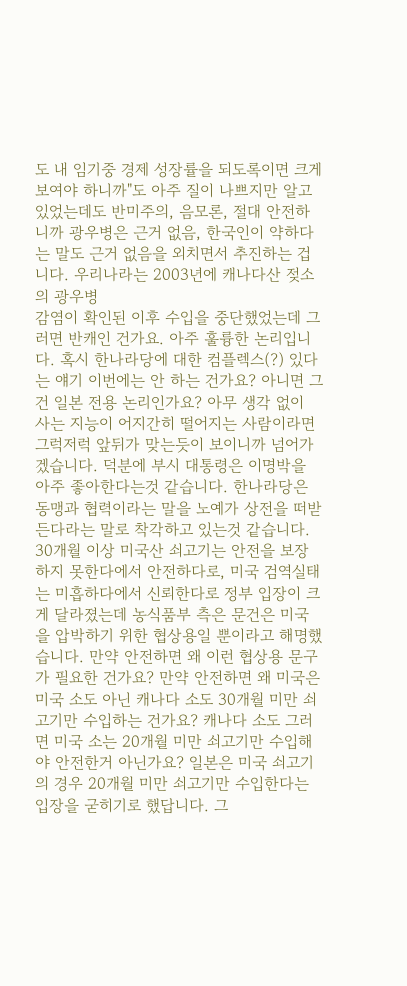도 내 임기중 경제 성장률을 되도록이면 크게 보여야 하니까"도 아주 질이 나쁘지만 알고 있었는데도 반미주의, 음모론, 절대 안전하니까 광우병은 근거 없음, 한국인이 약하다는 말도 근거 없음을 외치면서 추진하는 겁니다. 우리나라는 2003년에 캐나다산 젖소의 광우병
감염이 확인된 이후 수입을 중단했었는데 그러면 반캐인 건가요. 아주 훌륭한 논리입니다. 혹시 한나라당에 대한 컴플렉스(?) 있다는 얘기 이번에는 안 하는 건가요? 아니면 그건 일본 전용 논리인가요? 아무 생각 없이 사는 지능이 어지간히 떨어지는 사람이라면 그럭저럭 앞뒤가 맞는듯이 보이니까 넘어가겠습니다. 덕분에 부시 대통령은 이명박을 아주 좋아한다는것 같습니다. 한나라당은 동맹과 협력이라는 말을 노예가 상전을 떠받든다라는 말로 착각하고 있는것 같습니다.
30개월 이상 미국산 쇠고기는 안전을 보장하지 못한다에서 안전하다로, 미국 검역실태는 미흡하다에서 신뢰한다로 정부 입장이 크게 달라졌는데 농식품부 측은 문건은 미국을 압박하기 위한 협상용일 뿐이라고 해명했습니다. 만약 안전하면 왜 이런 협상용 문구가 필요한 건가요? 만약 안전하면 왜 미국은 미국 소도 아닌 캐나다 소도 30개월 미만 쇠고기만 수입하는 건가요? 캐나다 소도 그러면 미국 소는 20개월 미만 쇠고기만 수입해야 안전한거 아닌가요? 일본은 미국 쇠고기의 경우 20개월 미만 쇠고기만 수입한다는 입장을 굳히기로 했답니다. 그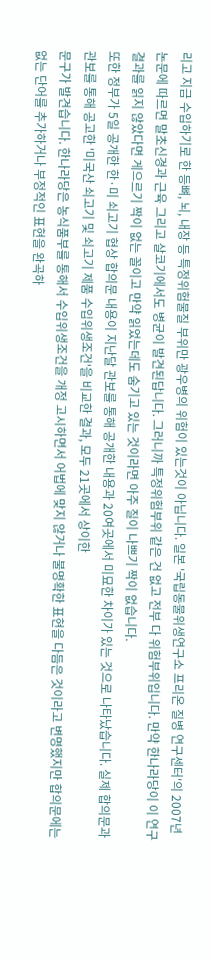리고 지금 수입하기로 한 등뼈, 뇌, 내장 등 특정위험물질 부위만 광우병의 위험이 있는것이 아닙니다. 일본 '국립동물위생연구소 프리온 질병 연구센터'의 2007년 논문에 따르면 말초신경과 근육 그리고 살코기에서도 병균이 발견된답니다. 그러니까 특정위험부위 같은 건 없고 전부 다 위험부위입니다. 만약 한나라당이 이 연구 결과를 읽지 않았다면 게으르기 짝이 없는 꼴이고 만약 읽었는데도 숨기고 있는 것이라면 아주 질이 나쁘기 짝이 없습니다.
또한 정부가 5일 공개한 한·미 쇠고기 협상 합의문 내용이 지난달 관보를 통해 공개한 내용과 20여곳에서 미묘한 차이가 있는 것으로 나타났습니다. 실제 합의문과 관보를 통해 공고한 '미국산 쇠고기 및 쇠고기 제품 수입위생조건'을 비교한 결과, 모두 21곳에서 상이한
문구가 발견습니다. 한나라당은 농식품부를 통해서 수입위생조건을 개정 고시하면서 어법에 맞지 않거나 불명확한 표현을 다듬은 것이라고 변명했지만 합의문에는 없는 단어를 추가하거나 부정적인 표현을 완곡하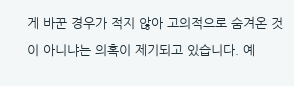게 바꾼 경우가 적지 않아 고의적으로 숨겨온 것이 아니냐는 의혹이 제기되고 있습니다. 예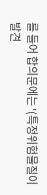를 들어 합의문에는 '(특정위험물질이 발견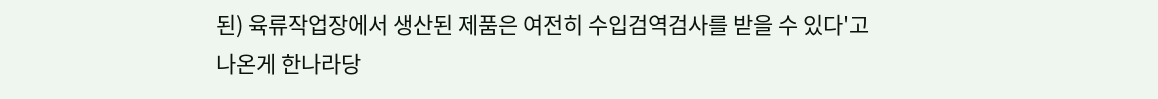된) 육류작업장에서 생산된 제품은 여전히 수입검역검사를 받을 수 있다'고
나온게 한나라당